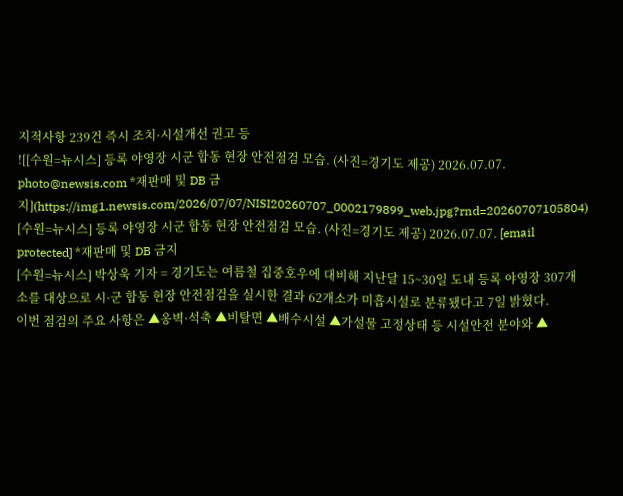지적사항 239건 즉시 조치·시설개선 권고 등
![[수원=뉴시스] 등록 야영장 시군 합동 현장 안전점검 모습. (사진=경기도 제공) 2026.07.07. photo@newsis.com *재판매 및 DB 금지](https://img1.newsis.com/2026/07/07/NISI20260707_0002179899_web.jpg?rnd=20260707105804)
[수원=뉴시스] 등록 야영장 시군 합동 현장 안전점검 모습. (사진=경기도 제공) 2026.07.07. [email protected] *재판매 및 DB 금지
[수원=뉴시스] 박상욱 기자 = 경기도는 여름철 집중호우에 대비해 지난달 15~30일 도내 등록 야영장 307개소를 대상으로 시·군 합동 현장 안전점검을 실시한 결과 62개소가 미흡시설로 분류됐다고 7일 밝혔다.
이번 점검의 주요 사항은 ▲옹벽·석축 ▲비탈면 ▲배수시설 ▲가설물 고정상태 등 시설안전 분야와 ▲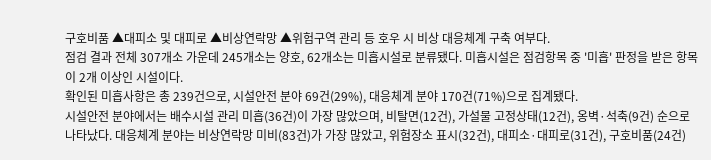구호비품 ▲대피소 및 대피로 ▲비상연락망 ▲위험구역 관리 등 호우 시 비상 대응체계 구축 여부다.
점검 결과 전체 307개소 가운데 245개소는 양호, 62개소는 미흡시설로 분류됐다. 미흡시설은 점검항목 중 '미흡' 판정을 받은 항목이 2개 이상인 시설이다.
확인된 미흡사항은 총 239건으로, 시설안전 분야 69건(29%), 대응체계 분야 170건(71%)으로 집계됐다.
시설안전 분야에서는 배수시설 관리 미흡(36건)이 가장 많았으며, 비탈면(12건), 가설물 고정상태(12건), 옹벽·석축(9건) 순으로 나타났다. 대응체계 분야는 비상연락망 미비(83건)가 가장 많았고, 위험장소 표시(32건), 대피소·대피로(31건), 구호비품(24건)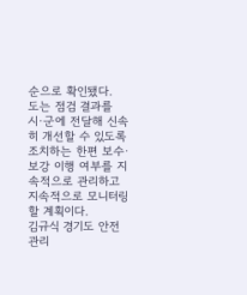순으로 확인됐다.
도는 점검 결과를 시·군에 전달해 신속히 개선할 수 있도록 조치하는 한편 보수·보강 이행 여부를 지속적으로 관리하고 지속적으로 모니터링할 계획이다.
김규식 경기도 안전관리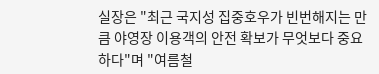실장은 "최근 국지성 집중호우가 빈번해지는 만큼 야영장 이용객의 안전 확보가 무엇보다 중요하다"며 "여름철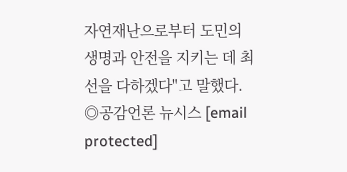자연재난으로부터 도민의 생명과 안전을 지키는 데 최선을 다하겠다"고 말했다.
◎공감언론 뉴시스 [email protected]